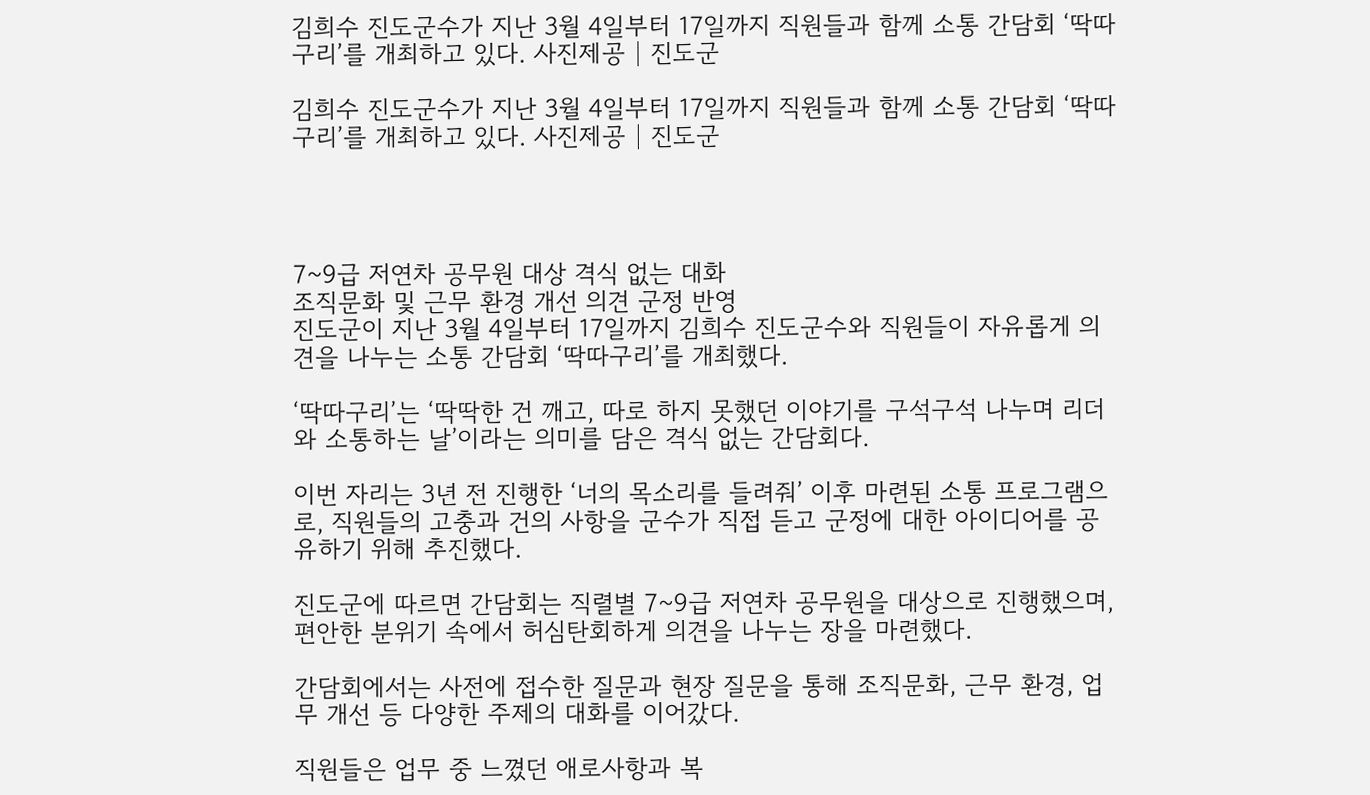김희수 진도군수가 지난 3월 4일부터 17일까지 직원들과 함께 소통 간담회 ‘딱따구리’를 개최하고 있다. 사진제공│진도군

김희수 진도군수가 지난 3월 4일부터 17일까지 직원들과 함께 소통 간담회 ‘딱따구리’를 개최하고 있다. 사진제공│진도군




7~9급 저연차 공무원 대상 격식 없는 대화
조직문화 및 근무 환경 개선 의견 군정 반영
진도군이 지난 3월 4일부터 17일까지 김희수 진도군수와 직원들이 자유롭게 의견을 나누는 소통 간담회 ‘딱따구리’를 개최했다.

‘딱따구리’는 ‘딱딱한 건 깨고, 따로 하지 못했던 이야기를 구석구석 나누며 리더와 소통하는 날’이라는 의미를 담은 격식 없는 간담회다.

이번 자리는 3년 전 진행한 ‘너의 목소리를 들려줘’ 이후 마련된 소통 프로그램으로, 직원들의 고충과 건의 사항을 군수가 직접 듣고 군정에 대한 아이디어를 공유하기 위해 추진했다.

진도군에 따르면 간담회는 직렬별 7~9급 저연차 공무원을 대상으로 진행했으며, 편안한 분위기 속에서 허심탄회하게 의견을 나누는 장을 마련했다.

간담회에서는 사전에 접수한 질문과 현장 질문을 통해 조직문화, 근무 환경, 업무 개선 등 다양한 주제의 대화를 이어갔다.

직원들은 업무 중 느꼈던 애로사항과 복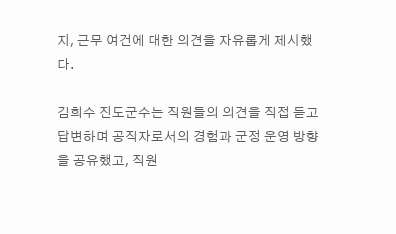지, 근무 여건에 대한 의견을 자유롭게 제시했다.

김희수 진도군수는 직원들의 의견을 직접 듣고 답변하며 공직자로서의 경험과 군정 운영 방향을 공유했고, 직원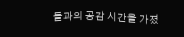들과의 공감 시간을 가졌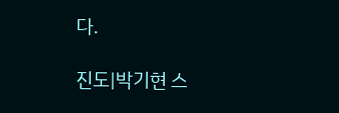다.

진도|박기현 스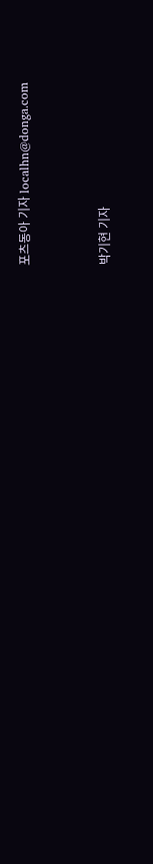포츠동아 기자 localhn@donga.com


박기현 기자